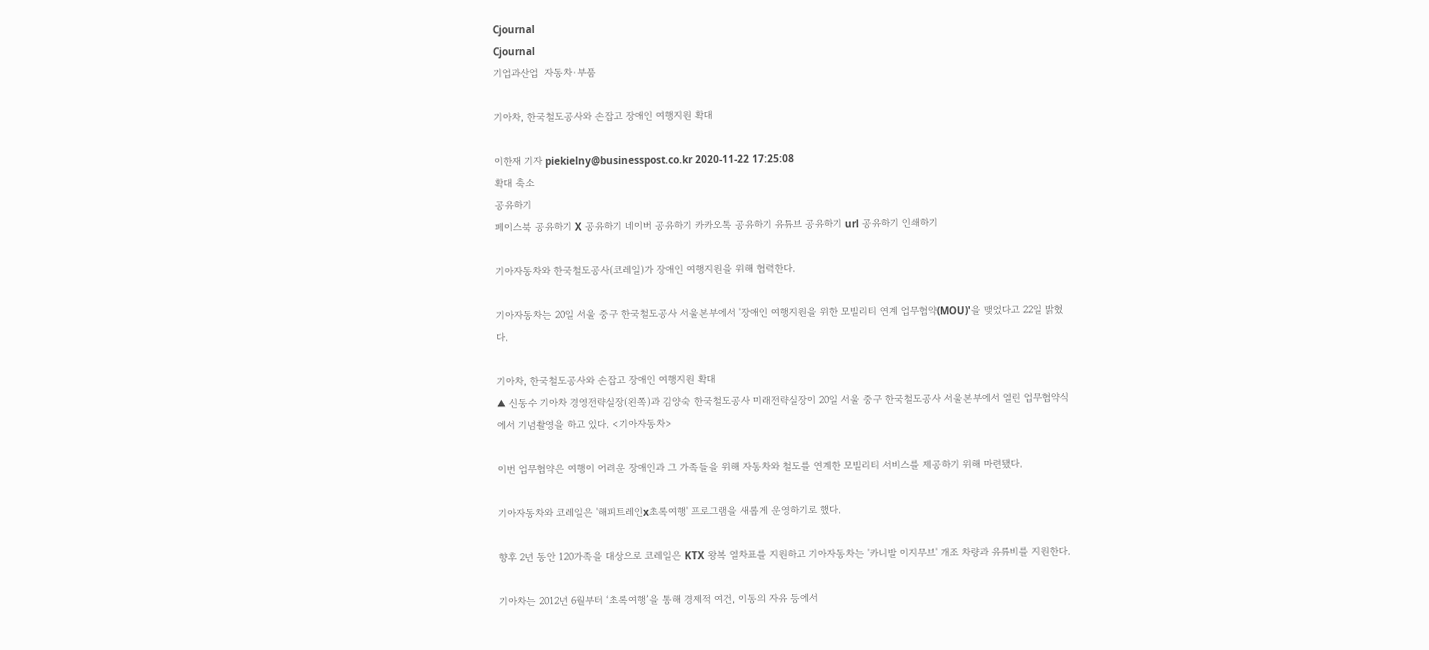Cjournal
Cjournal
기업과산업  자동차·부품

기아차, 한국철도공사와 손잡고 장애인 여행지원 확대

이한재 기자 piekielny@businesspost.co.kr 2020-11-22 17:25:08
확대 축소
공유하기
페이스북 공유하기 X 공유하기 네이버 공유하기 카카오톡 공유하기 유튜브 공유하기 url 공유하기 인쇄하기

기아자동차와 한국철도공사(코레일)가 장애인 여행지원을 위해 협력한다.

기아자동차는 20일 서울 중구 한국철도공사 서울본부에서 '장애인 여행지원을 위한 모빌리티 연계 업무협약(MOU)'을 맺었다고 22일 밝혔다.

기아차, 한국철도공사와 손잡고 장애인 여행지원 확대
▲ 신동수 기아차 경영전략실장(왼쪽)과 김양숙 한국철도공사 미래전략실장이 20일 서울 중구 한국철도공사 서울본부에서 열린 업무협약식에서 기념촬영을 하고 있다. <기아자동차>

이번 업무협약은 여행이 어려운 장애인과 그 가족들을 위해 자동차와 철도를 연계한 모빌리티 서비스를 제공하기 위해 마련됐다.

기아자동차와 코레일은 '해피트레인x초록여행' 프로그램을 새롭게 운영하기로 했다.

향후 2년 동안 120가족을 대상으로 코레일은 KTX 왕복 열차표를 지원하고 기아자동차는 '카니발 이지무브' 개조 차량과 유류비를 지원한다.

기아차는 2012년 6월부터 ‘초록여행’을 통해 경제적 여건, 이동의 자유 등에서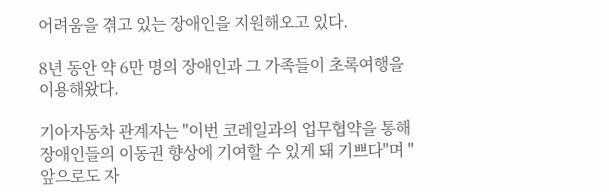어려움을 겪고 있는 장애인을 지원해오고 있다.

8년 동안 약 6만 명의 장애인과 그 가족들이 초록여행을 이용해왔다.

기아자동차 관계자는 "이번 코레일과의 업무협약을 통해 장애인들의 이동권 향상에 기여할 수 있게 돼 기쁘다"며 "앞으로도 자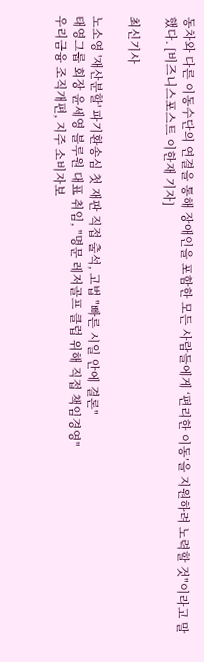동차와 다른 이동수단의 연결을 통해 장애인을 포함한 모든 사람들에게 ‘편리한 이동’을 지원하려 노력할 것"이라고 말했다. [비즈니스포스트 이한재 기자]

최신기사

노소영 '재산분할' 파기환송심 첫 재판 직접 출석, 고법 "빠른 시일 안에 결론"
태영그룹 회장 윤세영 블루원 대표 취임, "명문 레저골프 클럽 위해 직접 책임경영"
우리금융 조직개편, 지주 소비자보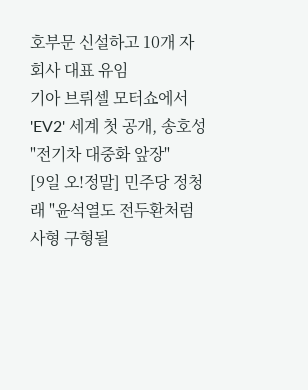호부문 신설하고 10개 자회사 대표 유임
기아 브뤼셀 모터쇼에서 'EV2' 세계 첫 공개, 송호성 "전기차 대중화 앞장"
[9일 오!정말] 민주당 정청래 "윤석열도 전두환처럼 사형 구형될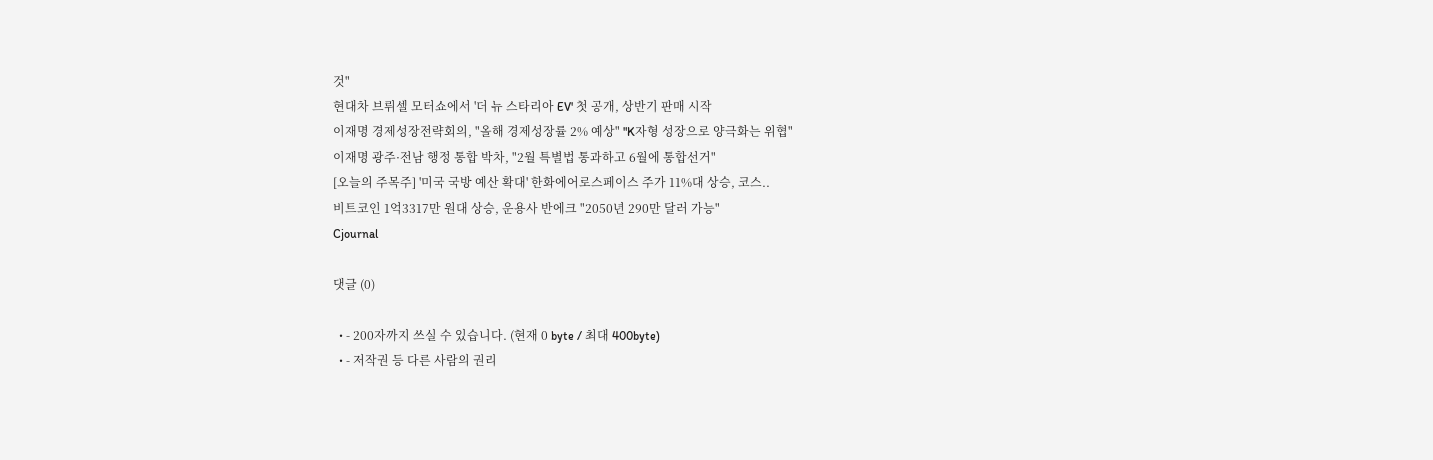것"
현대차 브뤼셀 모터쇼에서 '더 뉴 스타리아 EV' 첫 공개, 상반기 판매 시작
이재명 경제성장전략회의, "올해 경제성장률 2% 예상" "K자형 성장으로 양극화는 위협"
이재명 광주·전남 행정 통합 박차, "2월 특별법 통과하고 6월에 통합선거"
[오늘의 주목주] '미국 국방 예산 확대' 한화에어로스페이스 주가 11%대 상승, 코스..
비트코인 1억3317만 원대 상승, 운용사 반에크 "2050년 290만 달러 가능"
Cjournal

댓글 (0)

  • - 200자까지 쓰실 수 있습니다. (현재 0 byte / 최대 400byte)
  • - 저작권 등 다른 사람의 권리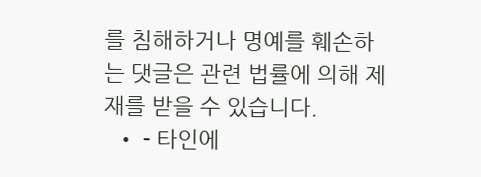를 침해하거나 명예를 훼손하는 댓글은 관련 법률에 의해 제재를 받을 수 있습니다.
  • - 타인에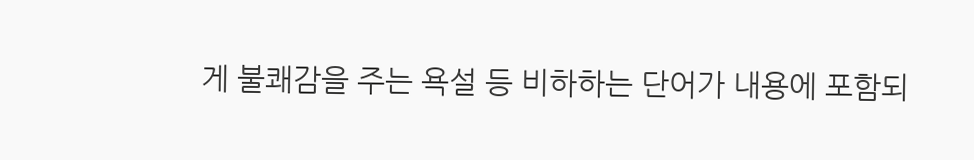게 불쾌감을 주는 욕설 등 비하하는 단어가 내용에 포함되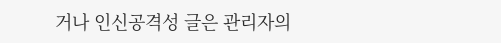거나 인신공격성 글은 관리자의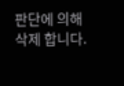판단에 의해 삭제 합니다.